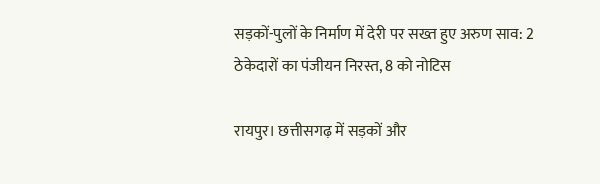सड़कों-पुलों के निर्माण में देरी पर सख्त हुए अरुण साव: 2 ठेकेदारों का पंजीयन निरस्त, 8 को नोटिस

रायपुर। छत्तीसगढ़ में सड़कों और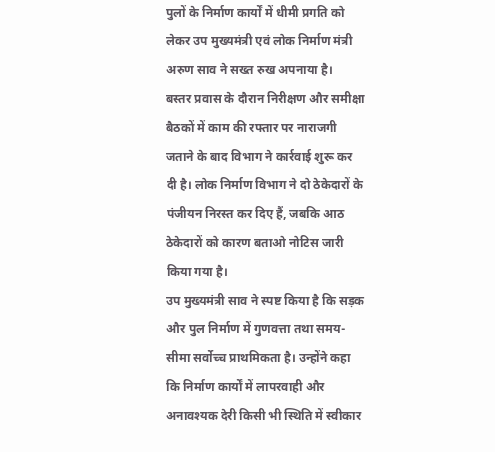पुलों के निर्माण कार्यों में धीमी प्रगति को लेकर उप मुख्यमंत्री एवं लोक निर्माण मंत्री अरुण साव ने सख्त रुख अपनाया है।
बस्तर प्रवास के दौरान निरीक्षण और समीक्षा बैठकों में काम की रफ्तार पर नाराजगी जताने के बाद विभाग ने कार्रवाई शुरू कर दी है। लोक निर्माण विभाग ने दो ठेकेदारों के पंजीयन निरस्त कर दिए हैं, जबकि आठ ठेकेदारों को कारण बताओ नोटिस जारी किया गया है।
उप मुख्यमंत्री साव ने स्पष्ट किया है कि सड़क और पुल निर्माण में गुणवत्ता तथा समय-सीमा सर्वोच्च प्राथमिकता है। उन्होंने कहा कि निर्माण कार्यों में लापरवाही और अनावश्यक देरी किसी भी स्थिति में स्वीकार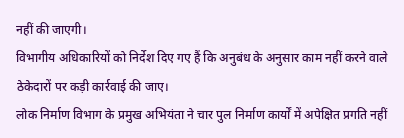नहीं की जाएगी।
विभागीय अधिकारियों को निर्देश दिए गए हैं कि अनुबंध के अनुसार काम नहीं करने वाले ठेकेदारों पर कड़ी कार्रवाई की जाए।
लोक निर्माण विभाग के प्रमुख अभियंता ने चार पुल निर्माण कार्यों में अपेक्षित प्रगति नहीं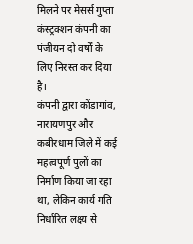मिलने पर मेसर्स गुप्ता कंस्ट्रक्शन कंपनी का पंजीयन दो वर्षों के लिए निरस्त कर दिया है।
कंपनी द्वारा कोंडागांव, नारायणपुर और कबीरधाम जिले में कई महत्वपूर्ण पुलों का निर्माण किया जा रहा था, लेकिन कार्य गति निर्धारित लक्ष्य से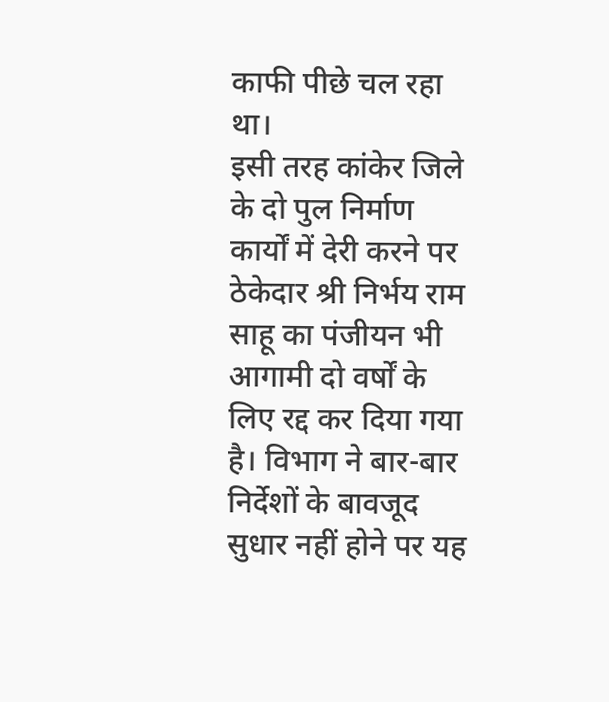काफी पीछे चल रहा था।
इसी तरह कांकेर जिले के दो पुल निर्माण कार्यों में देरी करने पर ठेकेदार श्री निर्भय राम साहू का पंजीयन भी आगामी दो वर्षों के लिए रद्द कर दिया गया है। विभाग ने बार-बार निर्देशों के बावजूद सुधार नहीं होने पर यह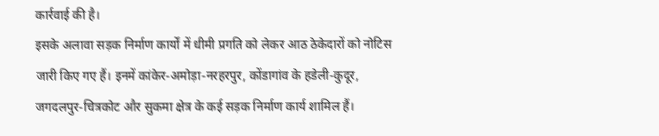कार्रवाई की है।
इसके अलावा सड़क निर्माण कार्यों में धीमी प्रगति को लेकर आठ ठेकेदारों को नोटिस जारी किए गए हैं। इनमें कांकेर-अमोड़ा-नरहरपुर, कोंडागांव के हडेली-कुदूर, जगदलपुर-चित्रकोट और सुकमा क्षेत्र के कई सड़क निर्माण कार्य शामिल हैं।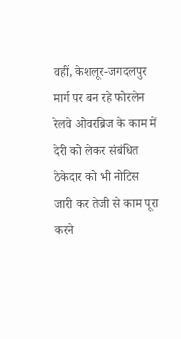वहीं, केशलूर-जगदलपुर मार्ग पर बन रहे फोरलेन रेलवे ओवरब्रिज के काम में देरी को लेकर संबंधित ठेकेदार को भी नोटिस जारी कर तेजी से काम पूरा करने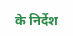के निर्देश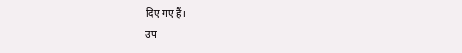दिए गए हैं।
उप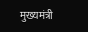मुख्यमंत्री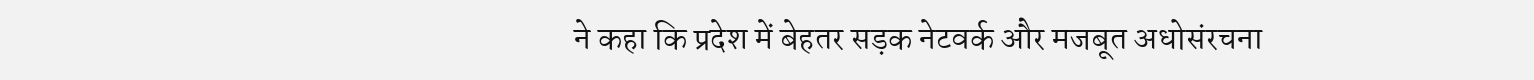ने कहा कि प्रदेश में बेहतर सड़क नेटवर्क और मजबूत अधोसंरचना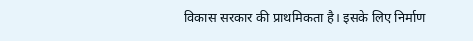विकास सरकार की प्राथमिकता है। इसके लिए निर्माण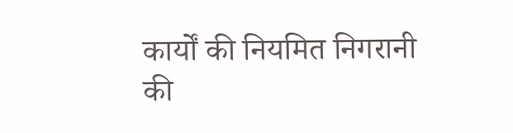कार्यों की नियमित निगरानी की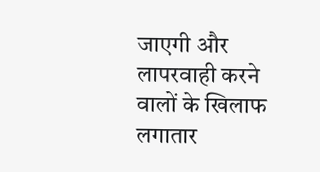जाएगी और लापरवाही करने वालों के खिलाफ लगातार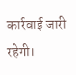कार्रवाई जारी रहेगी।